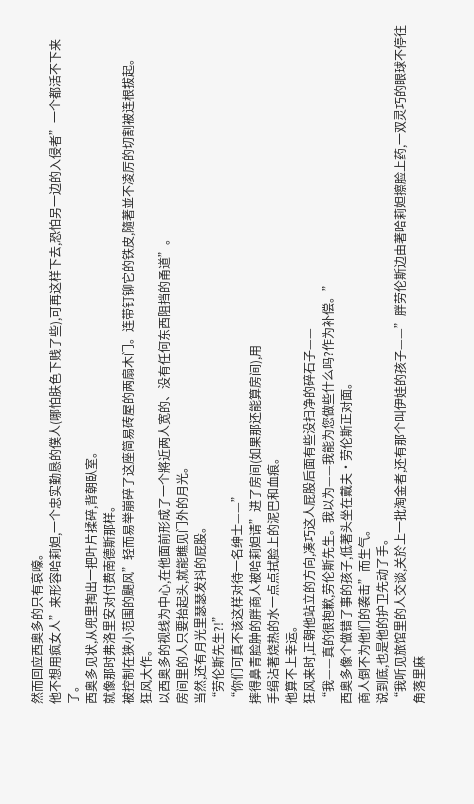然而回应西奥多的只有哀嚎。
他不想用疯女人”来形容哈莉妲,一个忠实勤恳的僕人(哪怕肤色下贱了些),可再这样下去,恐怕另一边的入侵者”一个都活不下来了。
西奥多见状,从兜里掏出一把叶片揉碎,背朝臥室。
就像那时弗洛里安对付费南德斯那样。
被控制在狭小范围的颶风”轻而易举崩碎了这座简易砖屋的两扇木门。连带钉铆它的铁皮,隨著並不凌厉的切割被连根拔起。
狂风大作。
以西奥多的视线为中心,在他面前形成了一个將近两人宽的、没有任何东西阻挡的甬道”。
房间里的人只要抬起头,就能瞧见门外的月光。
当然,还有月光里瑟瑟发抖的屁股。
“劳伦斯先生?!”
“你们可真不该这样对待一名绅士——”
摔得鼻青脸肿的胖商人被哈莉妲请”进了房间(如果那还能算房间),用
手绢沾著烧热的水一点点拭脸上的泥巴和血痕。
他算不上幸运。
狂风来时,正朝他站立的方向,凑巧这人屁股后面有些没扫净的碎石子——
“我——真的很抱歉,劳伦斯先生。我以为——我能为您做些什么吗?作为补偿。”
西奥多像个做错了事的孩子,低著头坐在戴夫·劳伦斯正对面。
商人倒不为他们的袭击”而生气。
说到底,也是他的护卫先动了手。
“我听见旅馆里的人交谈,关於上一批淘金者,还有那个叫伊娃的孩子——”胖劳伦斯边由著哈莉妲擦脸上药,一双灵巧的眼球不停往角落里麻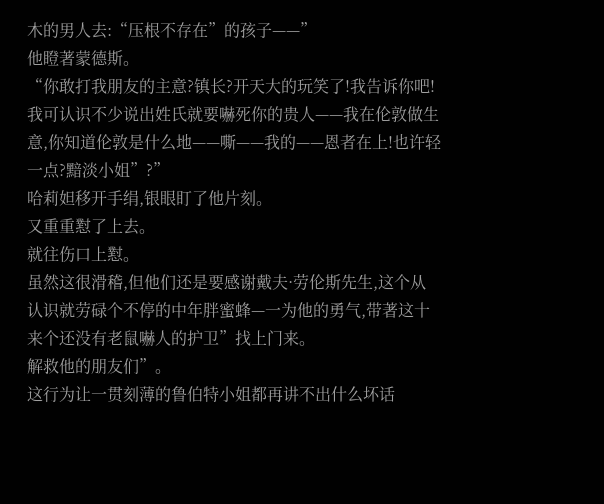木的男人去:“压根不存在”的孩子——”
他瞪著蒙德斯。
“你敢打我朋友的主意?镇长?开天大的玩笑了!我告诉你吧!我可认识不少说出姓氏就要嚇死你的贵人——我在伦敦做生意,你知道伦敦是什么地——嘶——我的——恩者在上!也许轻一点?黯淡小姐”?”
哈莉妲移开手绢,银眼盯了他片刻。
又重重懟了上去。
就往伤口上懟。
虽然这很滑稽,但他们还是要感谢戴夫·劳伦斯先生,这个从认识就劳碌个不停的中年胖蜜蜂—一为他的勇气,带著这十来个还没有老鼠嚇人的护卫”找上门来。
解救他的朋友们”。
这行为让一贯刻薄的鲁伯特小姐都再讲不出什么坏话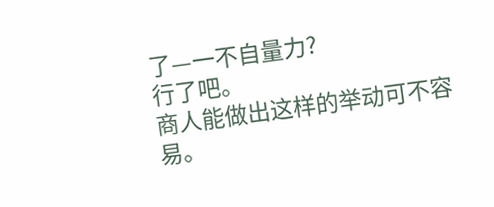了—一不自量力?
行了吧。
商人能做出这样的举动可不容易。